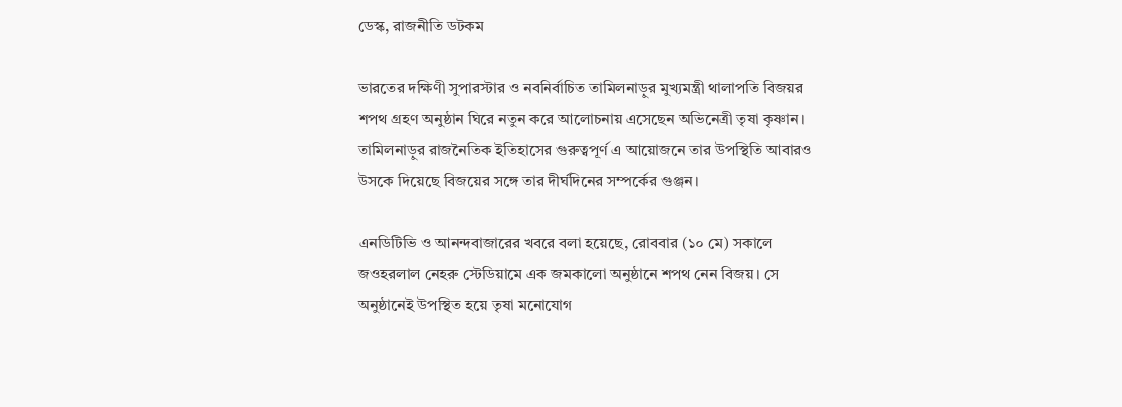ডেস্ক, রাজনীতি ডটকম

ভারতের দক্ষিণী সুপারস্টার ও নবনির্বাচিত তামিলনাড়ুর মুখ্যমন্ত্রী থালাপতি বিজয়র শপথ গ্রহণ অনুষ্ঠান ঘিরে নতুন করে আলোচনায় এসেছেন অভিনেত্রী তৃষা কৃষ্ণান। তামিলনাড়ুর রাজনৈতিক ইতিহাসের গুরুত্বপূর্ণ এ আয়োজনে তার উপস্থিতি আবারও উসকে দিয়েছে বিজয়ের সঙ্গে তার দীর্ঘদিনের সম্পর্কের গুঞ্জন।

এনডিটিভি ও আনন্দবাজারের খবরে বলা হয়েছে, রোববার (১০ মে) সকালে জওহরলাল নেহরু স্টেডিয়ামে এক জমকালো অনুষ্ঠানে শপথ নেন বিজয়। সে অনুষ্ঠানেই উপস্থিত হয়ে তৃষা মনোযোগ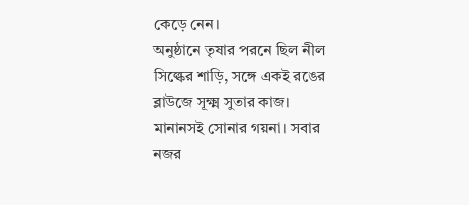কেড়ে নেন।
অনুষ্ঠানে তৃষার পরনে ছিল নীল সিল্কের শাড়ি, সঙ্গে একই রঙের ব্লাউজে সূক্ষ্ম সুতার কাজ। মানানসই সোনার গয়না। সবার নজর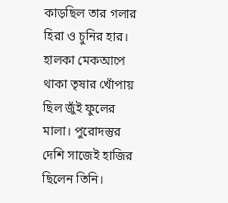কাড়ছিল তার গলার হিরা ও চুনির হার। হালকা মেকআপে থাকা তৃষার খোঁপায় ছিল জুঁই ফুলের মালা। পুরোদস্তুর দেশি সাজেই হাজির ছিলেন তিনি।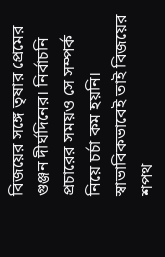বিজয়ের সঙ্গে তৃষার প্রেমের গুঞ্জন দীর্ঘদিনের। নির্বাচনি প্রচারের সময়ও সে সম্পর্ক নিয়ে চর্চা কম হয়নি। স্বাভাবিকভাবেই তাই বিজয়ের শপথ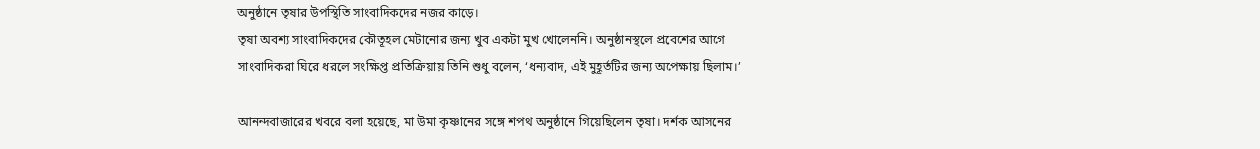অনুষ্ঠানে তৃষার উপস্থিতি সাংবাদিকদের নজর কাড়ে।
তৃষা অবশ্য সাংবাদিকদের কৌতূহল মেটানোর জন্য খুব একটা মুখ খোলেননি। অনুষ্ঠানস্থলে প্রবেশের আগে সাংবাদিকরা ঘিরে ধরলে সংক্ষিপ্ত প্রতিক্রিয়ায় তিনি শুধু বলেন, ‘ধন্যবাদ, এই মুহূর্তটির জন্য অপেক্ষায় ছিলাম।’

আনন্দবাজারের খবরে বলা হয়েছে, মা উমা কৃষ্ণানের সঙ্গে শপথ অনুষ্ঠানে গিয়েছিলেন তৃষা। দর্শক আসনের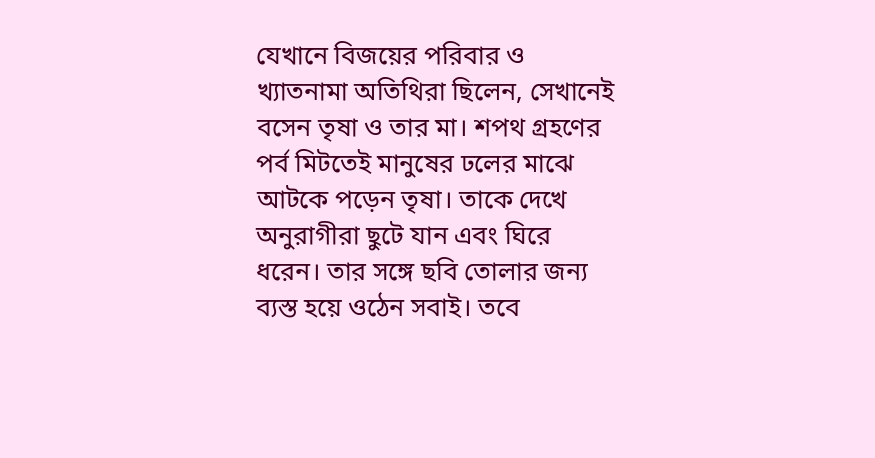যেখানে বিজয়ের পরিবার ও খ্যাতনামা অতিথিরা ছিলেন, সেখানেই বসেন তৃষা ও তার মা। শপথ গ্রহণের পর্ব মিটতেই মানুষের ঢলের মাঝে আটকে পড়েন তৃষা। তাকে দেখে অনুরাগীরা ছুটে যান এবং ঘিরে ধরেন। তার সঙ্গে ছবি তোলার জন্য ব্যস্ত হয়ে ওঠেন সবাই। তবে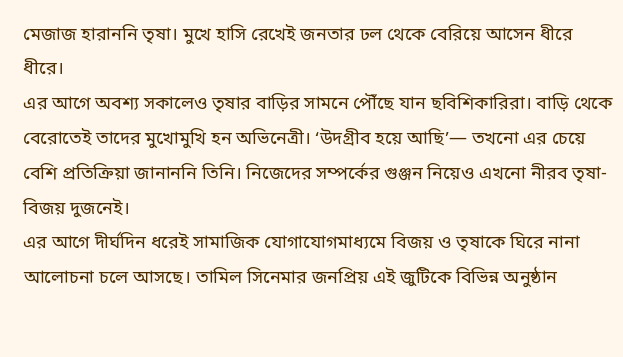মেজাজ হারাননি তৃষা। মুখে হাসি রেখেই জনতার ঢল থেকে বেরিয়ে আসেন ধীরে ধীরে।
এর আগে অবশ্য সকালেও তৃষার বাড়ির সামনে পৌঁছে যান ছবিশিকারিরা। বাড়ি থেকে বেরোতেই তাদের মুখোমুখি হন অভিনেত্রী। ‘উদগ্রীব হয়ে আছি’— তখনো এর চেয়ে বেশি প্রতিক্রিয়া জানাননি তিনি। নিজেদের সম্পর্কের গুঞ্জন নিয়েও এখনো নীরব তৃষা-বিজয় দুজনেই।
এর আগে দীর্ঘদিন ধরেই সামাজিক যোগাযোগমাধ্যমে বিজয় ও তৃষাকে ঘিরে নানা আলোচনা চলে আসছে। তামিল সিনেমার জনপ্রিয় এই জুটিকে বিভিন্ন অনুষ্ঠান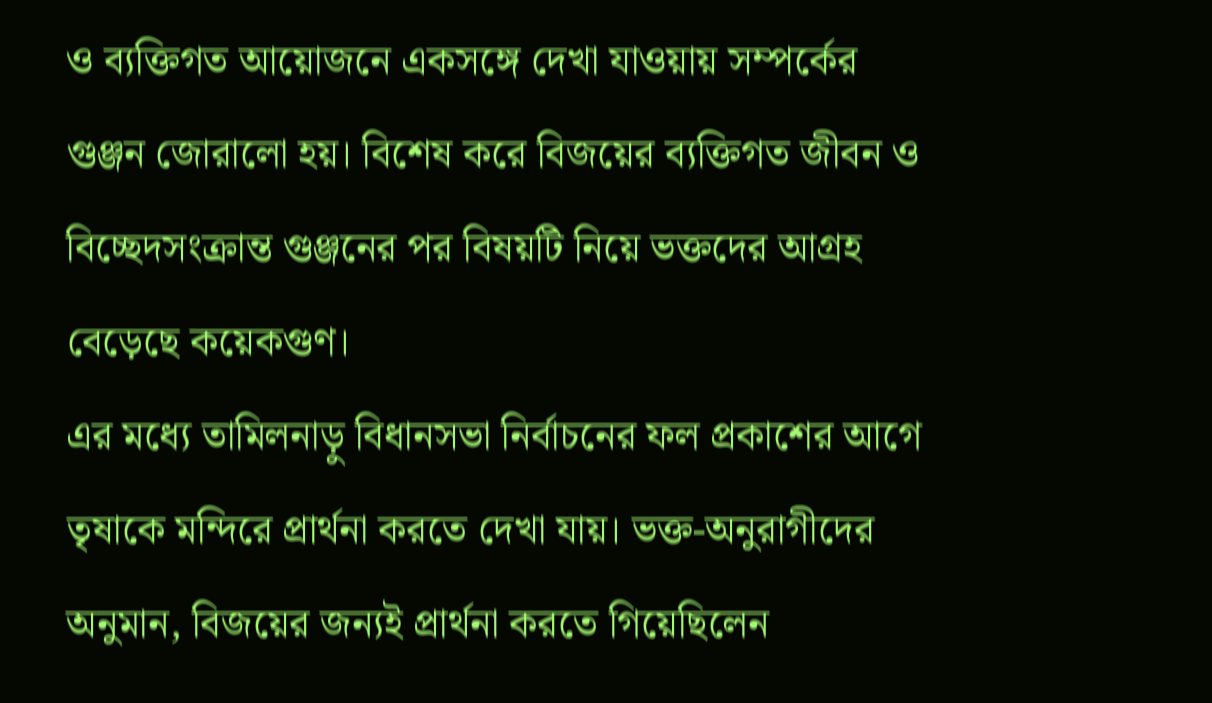ও ব্যক্তিগত আয়োজনে একসঙ্গে দেখা যাওয়ায় সম্পর্কের গুঞ্জন জোরালো হয়। বিশেষ করে বিজয়ের ব্যক্তিগত জীবন ও বিচ্ছেদসংক্রান্ত গুঞ্জনের পর বিষয়টি নিয়ে ভক্তদের আগ্রহ বেড়েছে কয়েকগুণ।
এর মধ্যে তামিলনাড়ু বিধানসভা নির্বাচনের ফল প্রকাশের আগে তৃষাকে মন্দিরে প্রার্থনা করতে দেখা যায়। ভক্ত-অনুরাগীদের অনুমান, বিজয়ের জন্যই প্রার্থনা করতে গিয়েছিলেন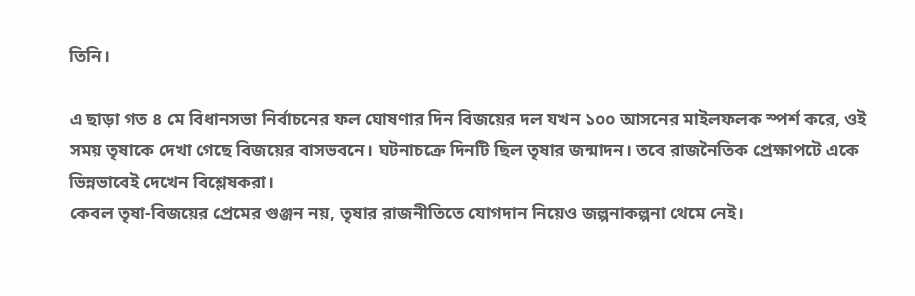তিনি।

এ ছাড়া গত ৪ মে বিধানসভা নির্বাচনের ফল ঘোষণার দিন বিজয়ের দল যখন ১০০ আসনের মাইলফলক স্পর্শ করে, ওই সময় তৃষাকে দেখা গেছে বিজয়ের বাসভবনে। ঘটনাচক্রে দিনটি ছিল তৃষার জন্মাদন। তবে রাজনৈতিক প্রেক্ষাপটে একে ভিন্নভাবেই দেখেন বিশ্লেষকরা।
কেবল তৃষা-বিজয়ের প্রেমের গুঞ্জন নয়, তৃষার রাজনীতিতে যোগদান নিয়েও জল্পনাকল্পনা থেমে নেই।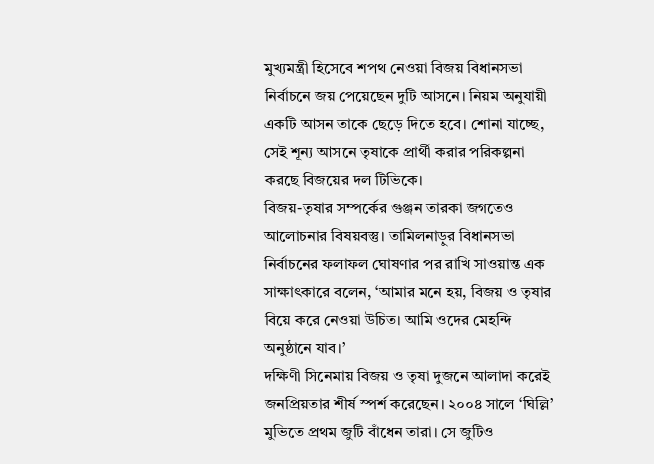মুখ্যমন্ত্রী হিসেবে শপথ নেওয়া বিজয় বিধানসভা নির্বাচনে জয় পেয়েছেন দুটি আসনে। নিয়ম অনুযায়ী একটি আসন তাকে ছেড়ে দিতে হবে। শোনা যাচ্ছে, সেই শূন্য আসনে তৃষাকে প্রার্থী করার পরিকল্পনা করছে বিজয়ের দল টিভিকে।
বিজয়-তৃষার সম্পর্কের গুঞ্জন তারকা জগতেও আলোচনার বিষয়বস্তু। তামিলনাড়ুর বিধানসভা নির্বাচনের ফলাফল ঘোষণার পর রাখি সাওয়ান্ত এক সাক্ষাৎকারে বলেন, ‘আমার মনে হয়, বিজয় ও তৃষার বিয়ে করে নেওয়া উচিত। আমি ওদের মেহন্দি অনুষ্ঠানে যাব।’
দক্ষিণী সিনেমায় বিজয় ও তৃষা দুজনে আলাদা করেই জনপ্রিয়তার শীর্ষ স্পর্শ করেছেন। ২০০৪ সালে ‘ঘিল্লি’ মুভিতে প্রথম জুটি বাঁধেন তারা। সে জুটিও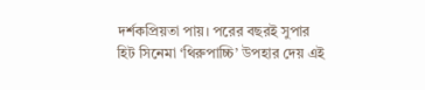দর্শকপ্রিয়তা পায়। পরের বছরই সুপার হিট সিনেমা ‘থিরুপাচ্চি’ উপহার দেয় এই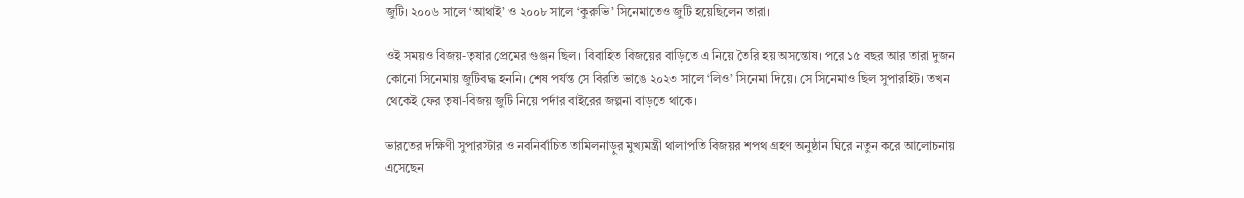জুটি। ২০০৬ সালে ‘আথাই’ ও ২০০৮ সালে ‘কুরুভি’ সিনেমাতেও জুটি হয়েছিলেন তারা।

ওই সময়ও বিজয়-তৃষার প্রেমের গুঞ্জন ছিল। বিবাহিত বিজয়ের বাড়িতে এ নিয়ে তৈরি হয় অসন্তোষ। পরে ১৫ বছর আর তারা দুজন কোনো সিনেমায় জুটিবদ্ধ হননি। শেষ পর্যন্ত সে বিরতি ভাঙে ২০২৩ সালে ‘লিও’ সিনেমা দিয়ে। সে সিনেমাও ছিল সুপারহিট। তখন থেকেই ফের তৃষা-বিজয় জুটি নিয়ে পর্দার বাইরের জল্পনা বাড়তে থাকে।

ভারতের দক্ষিণী সুপারস্টার ও নবনির্বাচিত তামিলনাড়ুর মুখ্যমন্ত্রী থালাপতি বিজয়র শপথ গ্রহণ অনুষ্ঠান ঘিরে নতুন করে আলোচনায় এসেছেন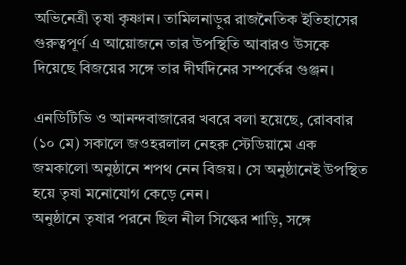অভিনেত্রী তৃষা কৃষ্ণান। তামিলনাড়ুর রাজনৈতিক ইতিহাসের গুরুত্বপূর্ণ এ আয়োজনে তার উপস্থিতি আবারও উসকে দিয়েছে বিজয়ের সঙ্গে তার দীর্ঘদিনের সম্পর্কের গুঞ্জন।

এনডিটিভি ও আনন্দবাজারের খবরে বলা হয়েছে, রোববার (১০ মে) সকালে জওহরলাল নেহরু স্টেডিয়ামে এক জমকালো অনুষ্ঠানে শপথ নেন বিজয়। সে অনুষ্ঠানেই উপস্থিত হয়ে তৃষা মনোযোগ কেড়ে নেন।
অনুষ্ঠানে তৃষার পরনে ছিল নীল সিল্কের শাড়ি, সঙ্গে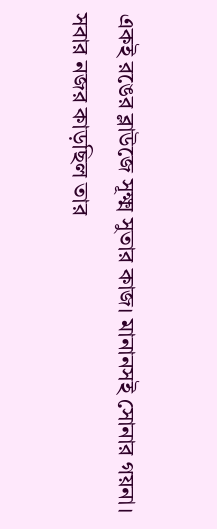একই রঙের ব্লাউজে সূক্ষ্ম সুতার কাজ। মানানসই সোনার গয়না। সবার নজর কাড়ছিল তার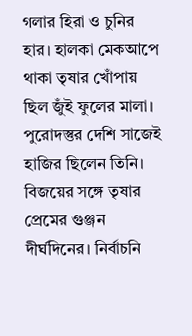গলার হিরা ও চুনির হার। হালকা মেকআপে থাকা তৃষার খোঁপায় ছিল জুঁই ফুলের মালা। পুরোদস্তুর দেশি সাজেই হাজির ছিলেন তিনি।
বিজয়ের সঙ্গে তৃষার প্রেমের গুঞ্জন দীর্ঘদিনের। নির্বাচনি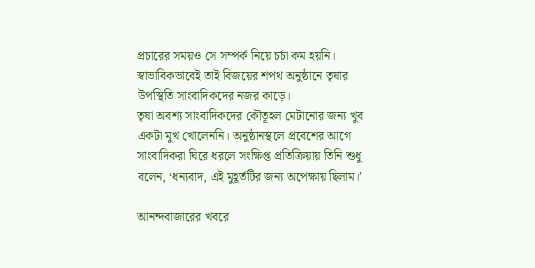প্রচারের সময়ও সে সম্পর্ক নিয়ে চর্চা কম হয়নি। স্বাভাবিকভাবেই তাই বিজয়ের শপথ অনুষ্ঠানে তৃষার উপস্থিতি সাংবাদিকদের নজর কাড়ে।
তৃষা অবশ্য সাংবাদিকদের কৌতূহল মেটানোর জন্য খুব একটা মুখ খোলেননি। অনুষ্ঠানস্থলে প্রবেশের আগে সাংবাদিকরা ঘিরে ধরলে সংক্ষিপ্ত প্রতিক্রিয়ায় তিনি শুধু বলেন, ‘ধন্যবাদ, এই মুহূর্তটির জন্য অপেক্ষায় ছিলাম।’

আনন্দবাজারের খবরে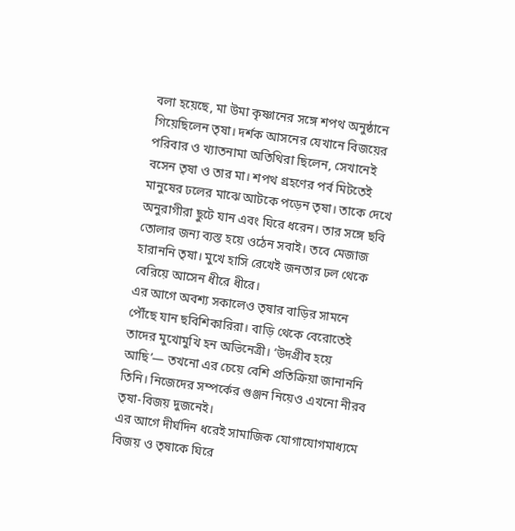বলা হয়েছে, মা উমা কৃষ্ণানের সঙ্গে শপথ অনুষ্ঠানে গিয়েছিলেন তৃষা। দর্শক আসনের যেখানে বিজয়ের পরিবার ও খ্যাতনামা অতিথিরা ছিলেন, সেখানেই বসেন তৃষা ও তার মা। শপথ গ্রহণের পর্ব মিটতেই মানুষের ঢলের মাঝে আটকে পড়েন তৃষা। তাকে দেখে অনুরাগীরা ছুটে যান এবং ঘিরে ধরেন। তার সঙ্গে ছবি তোলার জন্য ব্যস্ত হয়ে ওঠেন সবাই। তবে মেজাজ হারাননি তৃষা। মুখে হাসি রেখেই জনতার ঢল থেকে বেরিয়ে আসেন ধীরে ধীরে।
এর আগে অবশ্য সকালেও তৃষার বাড়ির সামনে পৌঁছে যান ছবিশিকারিরা। বাড়ি থেকে বেরোতেই তাদের মুখোমুখি হন অভিনেত্রী। ‘উদগ্রীব হয়ে আছি’— তখনো এর চেয়ে বেশি প্রতিক্রিয়া জানাননি তিনি। নিজেদের সম্পর্কের গুঞ্জন নিয়েও এখনো নীরব তৃষা-বিজয় দুজনেই।
এর আগে দীর্ঘদিন ধরেই সামাজিক যোগাযোগমাধ্যমে বিজয় ও তৃষাকে ঘিরে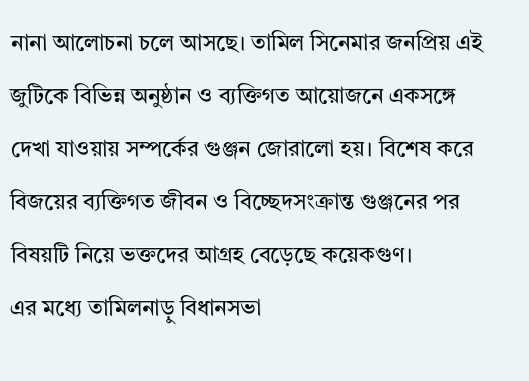নানা আলোচনা চলে আসছে। তামিল সিনেমার জনপ্রিয় এই জুটিকে বিভিন্ন অনুষ্ঠান ও ব্যক্তিগত আয়োজনে একসঙ্গে দেখা যাওয়ায় সম্পর্কের গুঞ্জন জোরালো হয়। বিশেষ করে বিজয়ের ব্যক্তিগত জীবন ও বিচ্ছেদসংক্রান্ত গুঞ্জনের পর বিষয়টি নিয়ে ভক্তদের আগ্রহ বেড়েছে কয়েকগুণ।
এর মধ্যে তামিলনাড়ু বিধানসভা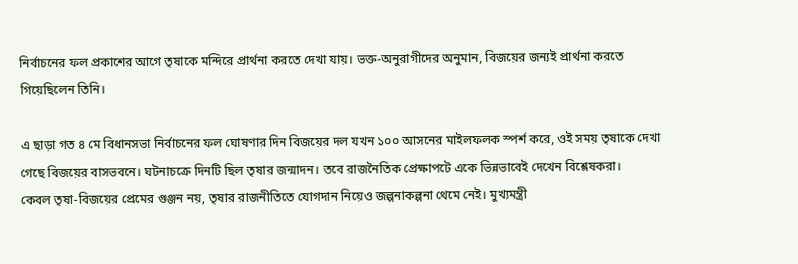নির্বাচনের ফল প্রকাশের আগে তৃষাকে মন্দিরে প্রার্থনা করতে দেখা যায়। ভক্ত-অনুরাগীদের অনুমান, বিজয়ের জন্যই প্রার্থনা করতে গিয়েছিলেন তিনি।

এ ছাড়া গত ৪ মে বিধানসভা নির্বাচনের ফল ঘোষণার দিন বিজয়ের দল যখন ১০০ আসনের মাইলফলক স্পর্শ করে, ওই সময় তৃষাকে দেখা গেছে বিজয়ের বাসভবনে। ঘটনাচক্রে দিনটি ছিল তৃষার জন্মাদন। তবে রাজনৈতিক প্রেক্ষাপটে একে ভিন্নভাবেই দেখেন বিশ্লেষকরা।
কেবল তৃষা-বিজয়ের প্রেমের গুঞ্জন নয়, তৃষার রাজনীতিতে যোগদান নিয়েও জল্পনাকল্পনা থেমে নেই। মুখ্যমন্ত্রী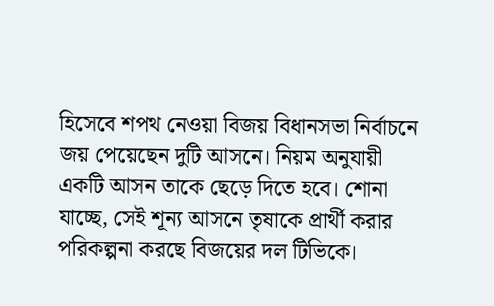হিসেবে শপথ নেওয়া বিজয় বিধানসভা নির্বাচনে জয় পেয়েছেন দুটি আসনে। নিয়ম অনুযায়ী একটি আসন তাকে ছেড়ে দিতে হবে। শোনা যাচ্ছে, সেই শূন্য আসনে তৃষাকে প্রার্থী করার পরিকল্পনা করছে বিজয়ের দল টিভিকে।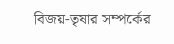বিজয়-তৃষার সম্পর্কের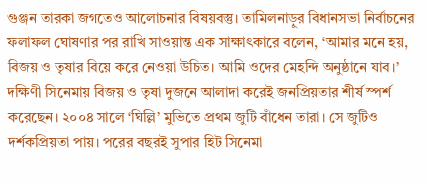গুঞ্জন তারকা জগতেও আলোচনার বিষয়বস্তু। তামিলনাড়ুর বিধানসভা নির্বাচনের ফলাফল ঘোষণার পর রাখি সাওয়ান্ত এক সাক্ষাৎকারে বলেন, ‘আমার মনে হয়, বিজয় ও তৃষার বিয়ে করে নেওয়া উচিত। আমি ওদের মেহন্দি অনুষ্ঠানে যাব।’
দক্ষিণী সিনেমায় বিজয় ও তৃষা দুজনে আলাদা করেই জনপ্রিয়তার শীর্ষ স্পর্শ করেছেন। ২০০৪ সালে ‘ঘিল্লি’ মুভিতে প্রথম জুটি বাঁধেন তারা। সে জুটিও দর্শকপ্রিয়তা পায়। পরের বছরই সুপার হিট সিনেমা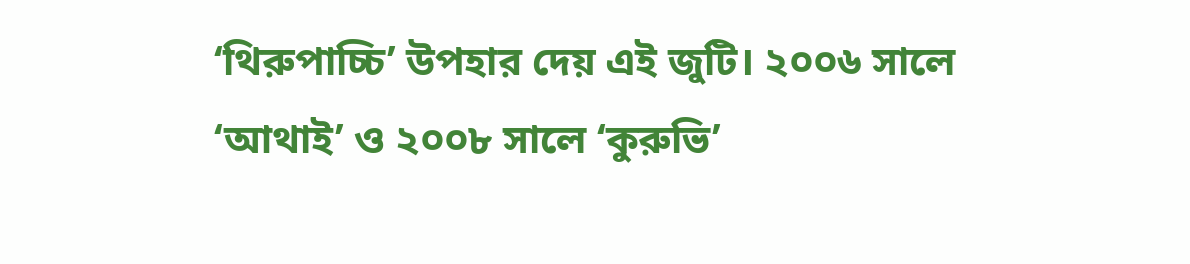‘থিরুপাচ্চি’ উপহার দেয় এই জুটি। ২০০৬ সালে ‘আথাই’ ও ২০০৮ সালে ‘কুরুভি’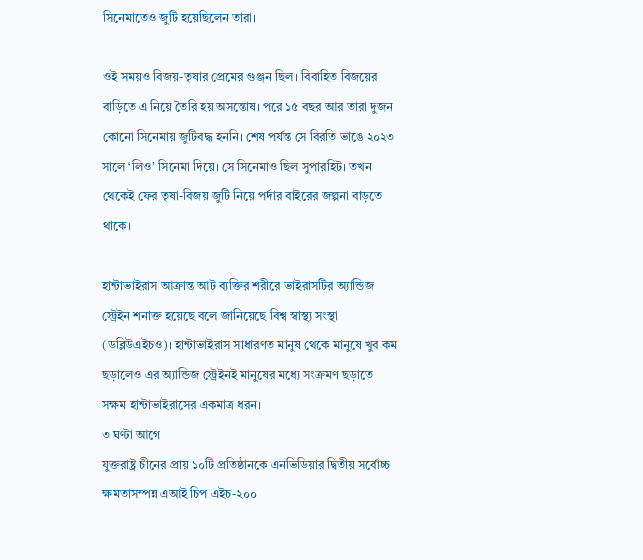সিনেমাতেও জুটি হয়েছিলেন তারা।

ওই সময়ও বিজয়-তৃষার প্রেমের গুঞ্জন ছিল। বিবাহিত বিজয়ের বাড়িতে এ নিয়ে তৈরি হয় অসন্তোষ। পরে ১৫ বছর আর তারা দুজন কোনো সিনেমায় জুটিবদ্ধ হননি। শেষ পর্যন্ত সে বিরতি ভাঙে ২০২৩ সালে ‘লিও’ সিনেমা দিয়ে। সে সিনেমাও ছিল সুপারহিট। তখন থেকেই ফের তৃষা-বিজয় জুটি নিয়ে পর্দার বাইরের জল্পনা বাড়তে থাকে।

হান্টাভাইরাস আক্রান্ত আট ব্যক্তির শরীরে ভাইরাসটির অ্যান্ডিজ স্ট্রেইন শনাক্ত হয়েছে বলে জানিয়েছে বিশ্ব স্বাস্থ্য সংস্থা (ডব্লিউএইচও)। হান্টাভাইরাস সাধারণত মানুষ থেকে মানুষে খুব কম ছড়ালেও এর অ্যান্ডিজ স্ট্রেইনই মানুষের মধ্যে সংক্রমণ ছড়াতে সক্ষম হান্টাভাইরাসের একমাত্র ধরন।
৩ ঘণ্টা আগে
যুক্তরাষ্ট্র চীনের প্রায় ১০টি প্রতিষ্ঠানকে এনভিডিয়ার দ্বিতীয় সর্বোচ্চ ক্ষমতাসম্পন্ন এআই চিপ এইচ-২০০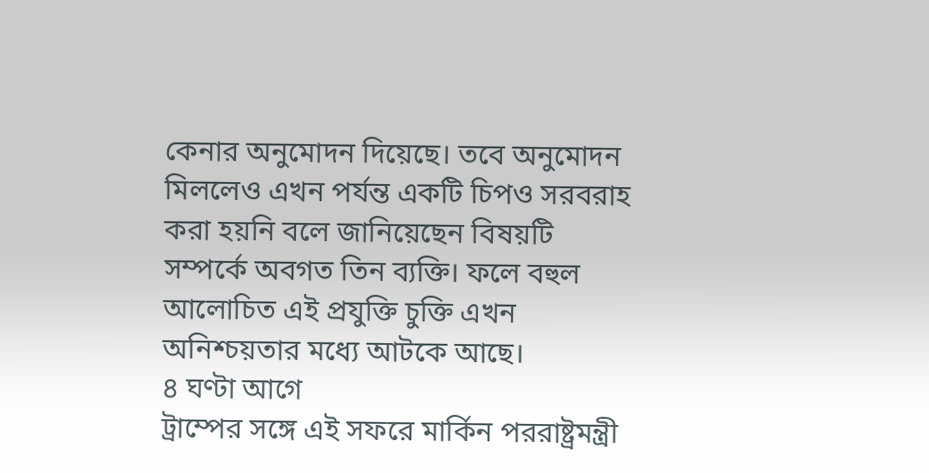কেনার অনুমোদন দিয়েছে। তবে অনুমোদন মিললেও এখন পর্যন্ত একটি চিপও সরবরাহ করা হয়নি বলে জানিয়েছেন বিষয়টি সম্পর্কে অবগত তিন ব্যক্তি। ফলে বহুল আলোচিত এই প্রযুক্তি চুক্তি এখন অনিশ্চয়তার মধ্যে আটকে আছে।
৪ ঘণ্টা আগে
ট্রাম্পের সঙ্গে এই সফরে মার্কিন পররাষ্ট্রমন্ত্রী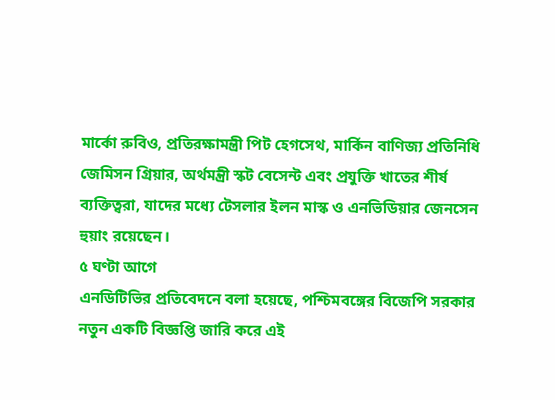মার্কো রুবিও, প্রতিরক্ষামন্ত্রী পিট হেগসেথ, মার্কিন বাণিজ্য প্রতিনিধি জেমিসন গ্রিয়ার, অর্থমন্ত্রী স্কট বেসেন্ট এবং প্রযুক্তি খাতের শীর্ষ ব্যক্তিত্বরা, যাদের মধ্যে টেসলার ইলন মাস্ক ও এনভিডিয়ার জেনসেন হুয়াং রয়েছেন।
৫ ঘণ্টা আগে
এনডিটিভির প্রতিবেদনে বলা হয়েছে, পশ্চিমবঙ্গের বিজেপি সরকার নতুন একটি বিজ্ঞপ্তি জারি করে এই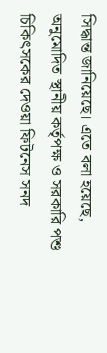সিদ্ধান্ত জানিয়েছে। এতে বলা হয়েছে, অনুমোদিত স্থানীয় কর্তৃপক্ষ ও সরকারি পশু চিকিৎসকের দেওয়া ফিটনেস সনদ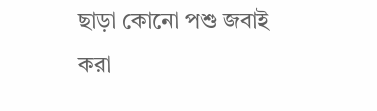ছাড়া কোনো পশু জবাই করা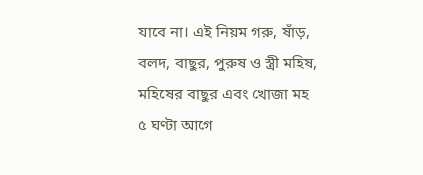যাবে না। এই নিয়ম গরু, ষাঁড়, বলদ, বাছুর, পুরুষ ও স্ত্রী মহিষ, মহিষের বাছুর এবং খোজা মহ
৫ ঘণ্টা আগে